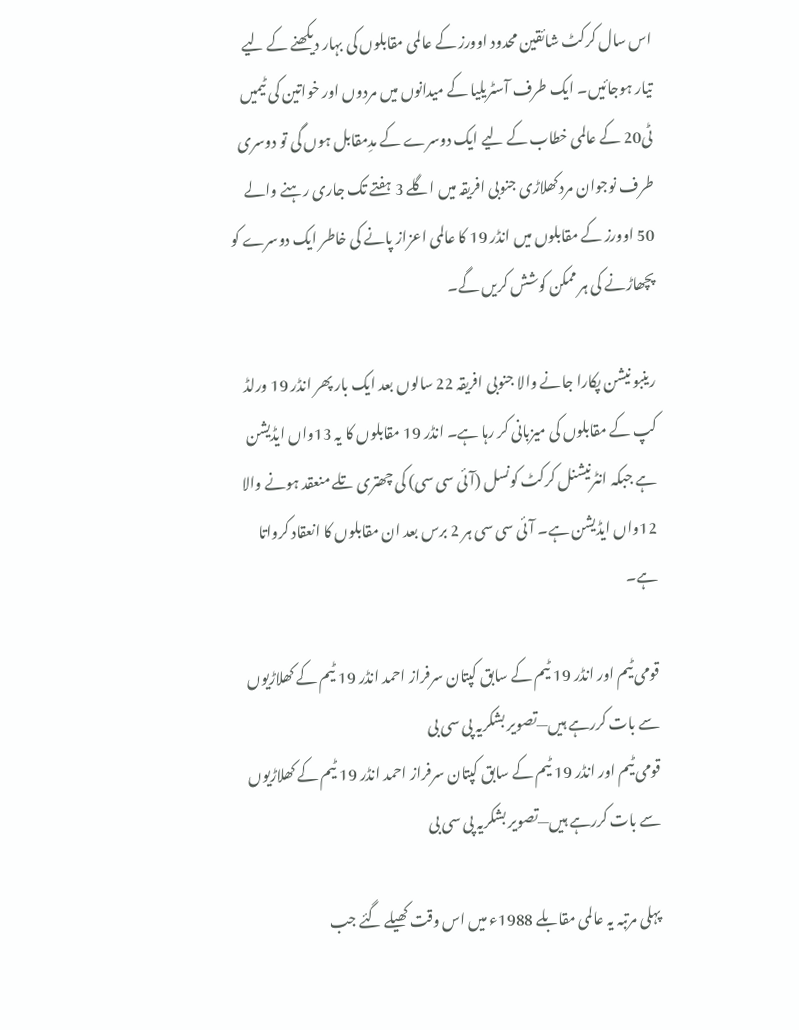اس سال کرکٹ شائقین محدود اوورز کے عالمی مقابلوں کی بہار دیکھنے کے لیے تیار ہوجائیں۔ ایک طرف آسٹریلیا کے میدانوں میں مردوں اور خواتین کی ٹیمیں ٹی20 کے عالمی خطاب کے لیے ایک دوسرے کے مدِمقابل ہوں گی تو دوسری طرف نوجوان مرد کھلاڑی جنوبی افریقہ میں اگلے 3 ہفتے تک جاری رہنے والے 50 اوورز کے مقابلوں میں انڈر 19 کا عالمی اعزاز پانے کی خاطر ایک دوسرے کو پچھاڑنے کی ہر ممکن کوشش کریں گے۔

رینبو نیشن پکارا جانے والا جنوبی افریقہ 22 سالوں بعد ایک بار پھر انڈر 19 ورلڈ کپ کے مقابلوں کی میزبانی کر رہا ہے۔ انڈر 19 مقابلوں کا یہ 13واں ایڈیشن ہے جبکہ انٹرنیشنل کرکٹ کونسل (آئی سی سی) کی چھتری تلے منعقد ہونے والا 12واں ایڈیشن ہے۔ آئی سی سی ہر 2 برس بعد ان مقابلوں کا انعقاد کرواتا ہے۔

قومی ٹیم اور انڈر 19 ٹیم کے سابق کپتان سرفراز احمد انڈر 19 ٹیم کے کھلاڑیوں سے بات کررہے ہیں—تصویر بشکریہ پی سی بی
قومی ٹیم اور انڈر 19 ٹیم کے سابق کپتان سرفراز احمد انڈر 19 ٹیم کے کھلاڑیوں سے بات کررہے ہیں—تصویر بشکریہ پی سی بی

پہلی مرتبہ یہ عالمی مقابلے 1988ء میں اس وقت کھیلے گئے جب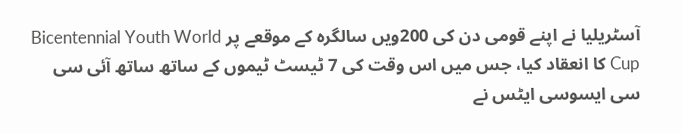آسٹریلیا نے اپنے قومی دن کی 200ویں سالگرہ کے موقعے پر Bicentennial Youth World Cup کا انعقاد کیا، جس میں اس وقت کی 7 ٹیسٹ ٹیموں کے ساتھ ساتھ آئی سی سی ایسوسی ایٹس نے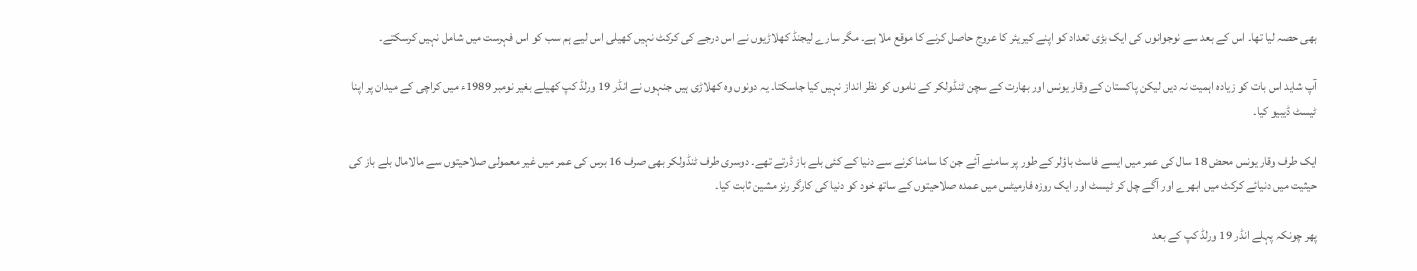بھی حصہ لیا تھا۔ اس کے بعد سے نوجوانوں کی ایک بڑی تعداد کو اپنے کیریئر کا عروج حاصل کرنے کا موقع ملا ہے۔ مگر سارے لیجنڈ کھلاڑیوں نے اس درجے کی کرکٹ نہیں کھیلی اس لیے ہم سب کو اس فہرست میں شامل نہیں کرسکتے۔

آپ شاید اس بات کو زیادہ اہمیت نہ دیں لیکن پاکستان کے وقار یونس اور بھارت کے سچن ٹنڈولکر کے ناموں کو نظر انداز نہیں کیا جاسکتا۔ یہ دونوں وہ کھلاڑی ہیں جنہوں نے انڈر 19 ورلڈ کپ کھیلے بغیر نومبر 1989ء میں کراچی کے میدان پر اپنا ٹیسٹ ڈیبیو کیا۔

ایک طرف وقار یونس محض 18 سال کی عمر میں ایسے فاسٹ باؤلر کے طور پر سامنے آئے جن کا سامنا کرنے سے دنیا کے کئی بلے باز ڈرتے تھے۔ دوسری طرف ٹنڈولکر بھی صرف 16 برس کی عمر میں غیر معمولی صلاحیتوں سے مالامال بلے باز کی حیثیت میں دنیائے کرکٹ میں ابھرے اور آگے چل کر ٹیسٹ اور ایک روزہ فارمیٹس میں عمدہ صلاحیتوں کے ساتھ خود کو دنیا کی کارگر رنز مشین ثابت کیا۔

پھر چونکہ پہلے انڈر 19 ورلڈ کپ کے بعد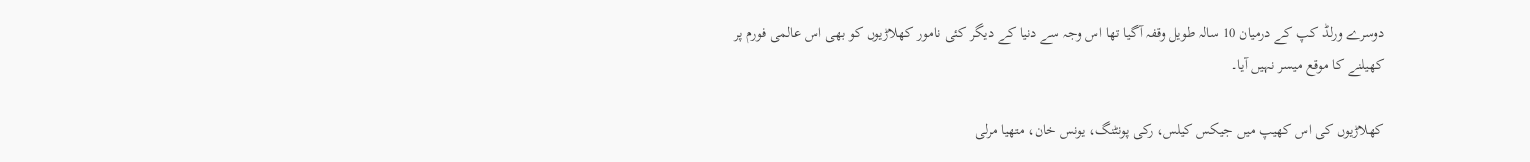دوسرے ورلڈ کپ کے درمیان 10 سالہ طویل وقفہ آگیا تھا اس وجہ سے دنیا کے دیگر کئی نامور کھلاڑیوں کو بھی اس عالمی فورم پر کھیلنے کا موقع میسر نہیں آیا۔

کھلاڑیوں کی اس کھیپ میں جیکس کیلس، رکی پونٹنگ، یونس خان، متھیا مرلی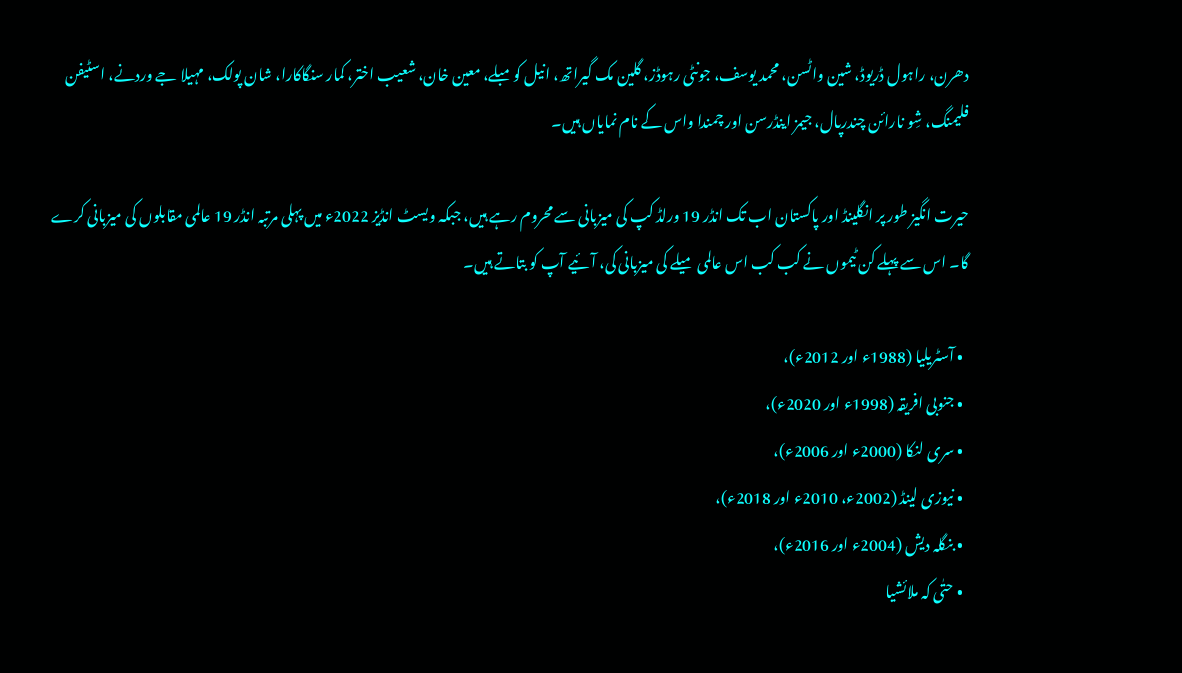دھرن، راہول ڈریوڈ، شین واٹسن، محمد یوسف، جونٹی رہوڈز، گلین مک گیراتھ، انیل کومبلے، معین خان، شعیب اختر، کمار سنگاکارا، شان پولک، مہیلا جے وردنے، اسٹیفن فلیمنگ، شِو نارائن چندرپال، جیمز اینڈرسن اور چمندا واس کے نام نمایاں ہیں۔

حیرت انگیز طور پر انگلینڈ اور پاکستان اب تک انڈر 19 ورلڈ کپ کی میزبانی سے محروم رہے ہیں، جبکہ ویسٹ انڈیز 2022ء میں پہلی مرتبہ انڈر 19 عالمی مقابلوں کی میزبانی کرے گا۔ اس سے پہلے کن ٹیموں نے کب کب اس عالمی میلے کی میزبانی کی، آئیے آپ کو بتاتے ہیں۔

  • آسٹریلیا (1988ء اور 2012ء)،
  • جنوبی افریقہ (1998ء اور 2020ء)،
  • سری لنکا (2000ء اور 2006ء)،
  • نیوزی لینڈ (2002ء، 2010ء اور 2018ء)،
  • بنگلہ دیش (2004ء اور 2016ء)،
  • حتٰی کہ ملائشیا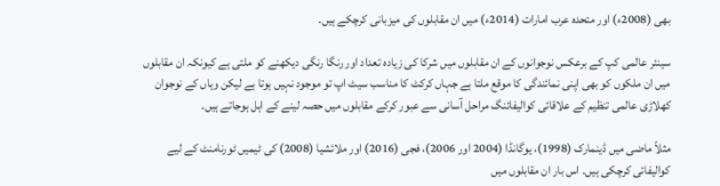بھی (2008ء) اور متحدہ عرب امارات (2014ء) میں ان مقابلوں کی میزبانی کرچکے ہیں۔

سینئر عالمی کپ کے برعکس نوجوانوں کے ان مقابلوں میں شرکا کی زیادہ تعداد اور رنگا رنگی دیکھنے کو ملتی ہے کیونکہ ان مقابلوں میں ان ملکوں کو بھی اپنی نمائندگی کا موقع ملتا ہے جہاں کرکٹ کا مناسب سیٹ اپ تو موجود نہیں ہوتا ہے لیکن وہاں کے نوجوان کھلاڑی عالمی تنظیم کے علاقائی کوالیفائنگ مراحل آسانی سے عبور کرکے مقابلوں میں حصہ لینے کے اہل ہوجاتے ہیں۔

مثلاً ماضی میں ڈینمارک (1998)، یوگانڈا (2004 اور 2006)، فجی (2016) اور ملائشیا (2008) کی ٹیمیں ٹورنامنٹ کے لیے کوالیفائی کرچکی ہیں۔ اس بار ان مقابلوں میں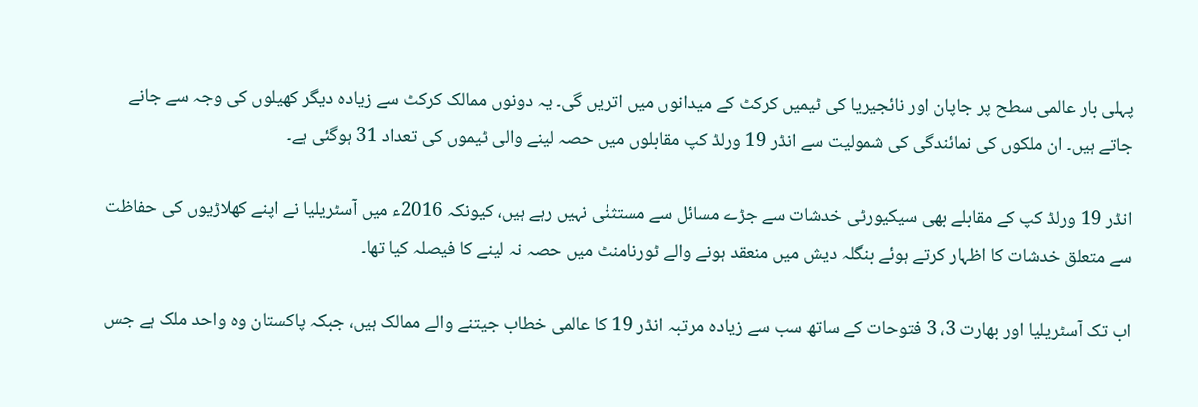پہلی بار عالمی سطح پر جاپان اور نائجیریا کی ٹیمیں کرکٹ کے میدانوں میں اتریں گی۔ یہ دونوں ممالک کرکٹ سے زیادہ دیگر کھیلوں کی وجہ سے جانے جاتے ہیں۔ ان ملکوں کی نمائندگی کی شمولیت سے انڈر 19 ورلڈ کپ مقابلوں میں حصہ لینے والی ٹیموں کی تعداد 31 ہوگئی ہے۔

انڈر 19 ورلڈ کپ کے مقابلے بھی سیکیورٹی خدشات سے جڑے مسائل سے مستثنٰی نہیں رہے ہیں، کیونکہ 2016ء میں آسٹریلیا نے اپنے کھلاڑیوں کی حفاظت سے متعلق خدشات کا اظہار کرتے ہوئے بنگلہ دیش میں منعقد ہونے والے ٹورنامنٹ میں حصہ نہ لینے کا فیصلہ کیا تھا۔

اب تک آسٹریلیا اور بھارت 3، 3 فتوحات کے ساتھ سب سے زیادہ مرتبہ انڈر 19 کا عالمی خطاب جیتنے والے ممالک ہیں، جبکہ پاکستان وہ واحد ملک ہے جس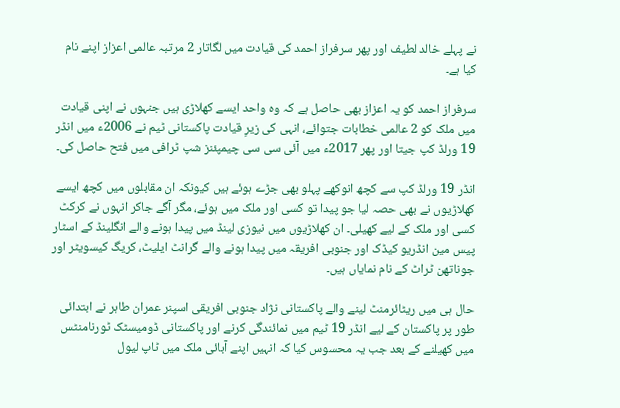نے پہلے خالد لطیف اور پھر سرفراز احمد کی قیادت میں لگاتار 2 مرتبہ عالمی اعزاز اپنے نام کیا ہے۔

سرفراز احمد کو یہ اعزاز بھی حاصل ہے کہ وہ واحد ایسے کھلاڑی ہیں جنہوں نے اپنی قیادت میں ملک کو 2 عالمی خطابات جتوائے، انہی کی زیرِ قیادت پاکستانی ٹیم نے 2006ء میں انڈر 19 ورلڈ کپ جیتا اور پھر 2017ء میں آئی سی سی چیمپئنز شپ ٹرافی میں فتح حاصل کی۔

انڈر 19 ورلڈ کپ سے کچھ انوکھے پہلو بھی جڑے ہوئے ہیں کیونکہ ان مقابلوں میں کچھ ایسے کھلاڑیوں نے بھی حصہ لیا جو پیدا تو کسی اور ملک میں ہوئے، مگر آگے جاکر انہوں نے کرکٹ کسی اور ملک کے لیے کھیلی۔ ان کھلاڑیوں میں نیوزی لینڈ میں پیدا ہونے والے انگلینڈ کے اسٹار پیس مین انڈریو کیڈک اور جنوبی افریقہ میں پیدا ہونے والے گرانٹ ایلیٹ، کریگ کیسویٹر اور جوناتھن ٹراٹ کے نام نمایاں ہیں۔

حال ہی میں ریٹائرمنٹ لینے والے پاکستانی نژاد جنوبی افریقی اسپنر عمران طاہر نے ابتدائی طور پر پاکستان کے لیے انڈر 19 ٹیم میں نمائندگی کرنے اور پاکستانی ڈومیسٹک ٹورنامنٹس میں کھیلنے کے بعد جب یہ محسوس کیا کہ انہیں اپنے آبائی ملک میں ٹاپ لیول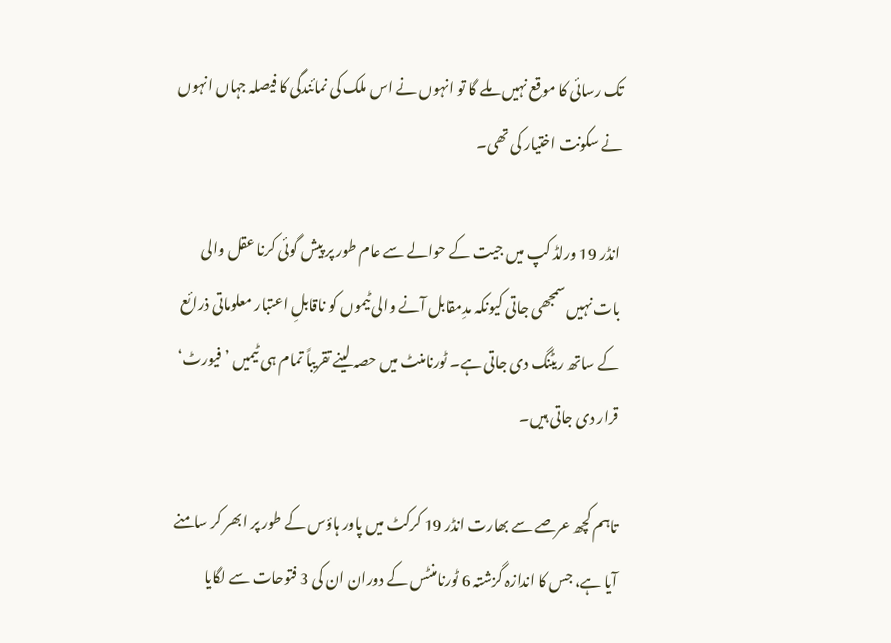تک رسائی کا موقع نہیں ملے گا تو انہوں نے اس ملک کی نمائندگی کا فیصلہ جہاں انہوں نے سکونت اختیار کی تھی۔

انڈر 19 ورلڈ کپ میں جیت کے حوالے سے عام طور پر پیش گوئی کرنا عقل والی بات نہیں سمجھی جاتی کیونکہ مدِمقابل آنے والی ٹیموں کو ناقابلِ اعتبار معلوماتی ذرائع کے ساتھ ریٹنگ دی جاتی ہے۔ ٹورنامنٹ میں حصہ لینے تقریباً تمام ہی ٹیمیں ’فیورٹ‘ قرار دی جاتی ہیں۔

تاہم کچھ عرصے سے بھارت انڈر 19 کرکٹ میں پاور ہاؤس کے طور پر ابھر کر سامنے آیا ہے، جس کا اندازہ گزشتہ 6 ٹورنامنٹس کے دوران ان کی 3 فتوحات سے لگایا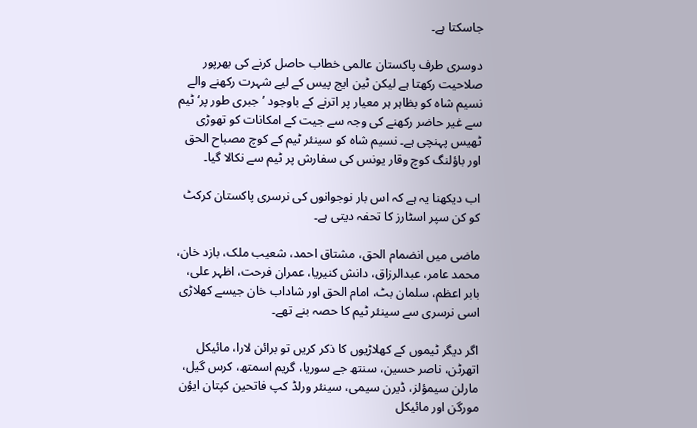جاسکتا ہے۔

دوسری طرف پاکستان عالمی خطاب حاصل کرنے کی بھرپور صلاحیت رکھتا ہے لیکن ٹین ایج پیس کے لیے شہرت رکھنے والے نسیم شاہ کو بظاہر ہر معیار پر اترنے کے باوجود ’جبری طور پر‘ ٹیم سے غیر حاضر رکھنے کی وجہ سے جیت کے امکانات کو تھوڑی ٹھیس پہنچی ہے۔ نسیم شاہ کو سینئر ٹیم کے کوچ مصباح الحق اور باؤلنگ کوچ وقار یونس کی سفارش پر ٹیم سے نکالا گیا۔

اب دیکھنا یہ ہے کہ اس بار نوجوانوں کی نرسری پاکستان کرکٹ کو کن سپر اسٹارز کا تحفہ دیتی ہے۔

ماضی میں انضمام الحق، مشتاق احمد، شعیب ملک، بازد خان، محمد عامر، عبدالرزاق، دانش کنیریا، عمران فرحت، اظہر علی، بابر اعظم، سلمان بٹ، امام الحق اور شاداب خان جیسے کھلاڑی اسی نرسری سے سینئر ٹیم کا حصہ بنے تھے۔

اگر دیگر ٹیموں کے کھلاڑیوں کا ذکر کریں تو برائن لارا، مائیکل اتھرٹن، ناصر حسین، سنتھ جے سوریا، گریم اسمتھ، کرس گیل، مارلن سیمؤلز، ڈیرن سیمی، سینئر ورلڈ کپ فاتحین کپتان ایؤن مورگن اور مائیکل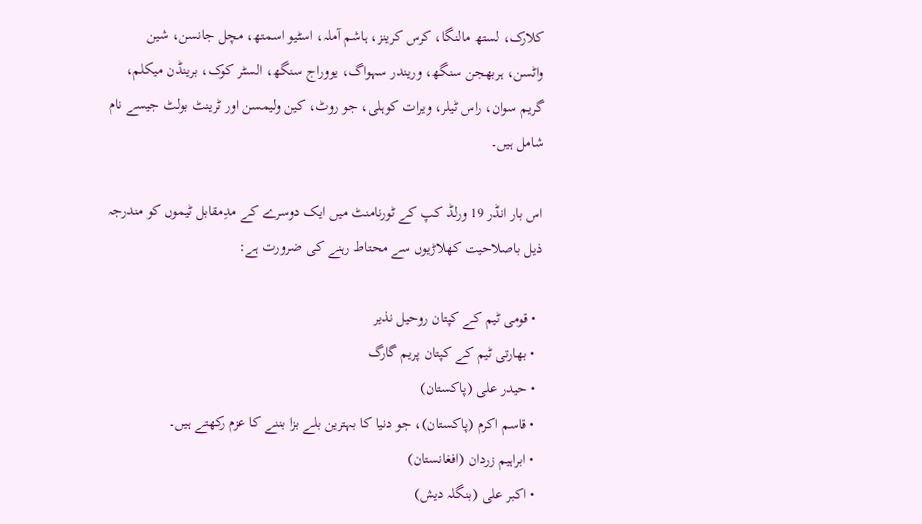کلارک، لستھ مالنگا، کرس کرینز، ہاشم آملہ، اسٹیو اسمتھ، مچل جانسن، شین واٹسن، ہربھجن سنگھ، وریندر سہواگ، یووراج سنگھ، السٹر کوک، برینڈن میکلم، گریم سوان، راس ٹیلر، ویرات کوہلی، جو روٹ، کین ولیمسن اور ٹرینٹ بولٹ جیسے نام شامل ہیں۔

اس بار انڈر 19 ورلڈ کپ کے ٹورنامنٹ میں ایک دوسرے کے مدِمقابل ٹیموں کو مندرجہ ذیل باصلاحیت کھلاڑیوں سے محتاط رہنے کی ضرورت ہے:

  • قومی ٹیم کے کپتان روحیل نذیر
  • بھارتی ٹیم کے کپتان پریم گارگ
  • حیدر علی (پاکستان)
  • قاسم اکرم (پاکستان)، جو دنیا کا بہترین بلے بزا بننے کا عزم رکھتے ہیں۔
  • ابراہیم زردان (افغانستان)
  • اکبر علی (بنگلہ دیش)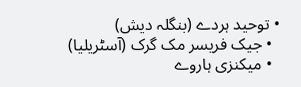• توحید ہردے (بنگلہ دیش)
  • جیک فریسر مک گرک (آسٹریلیا)
  • میکنزی ہاروے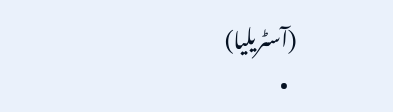(آسٹریلیا)
  •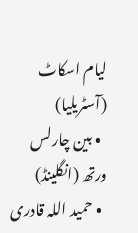لیام اسکاٹ (آسٹریلیا)
  • بین چارلس ورتھ (انگلینڈ)
  • حمید اللہ قادری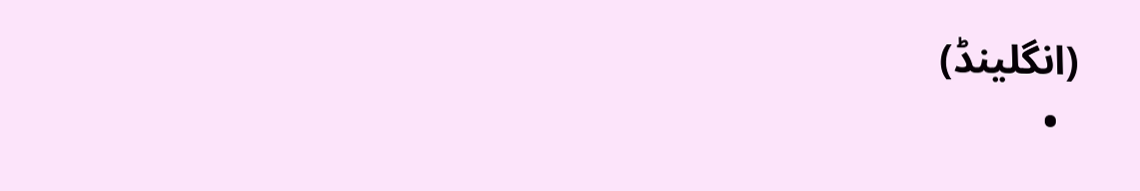(انگلینڈ)
  •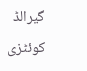گیرالڈ کوئٹزی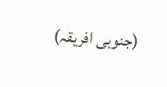(جنوبی افریقہ)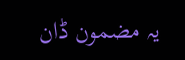یہ مضمون ڈان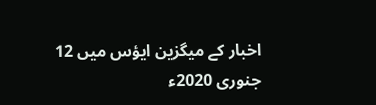اخبار کے میگزین ایؤس میں 12 جنوری 2020ء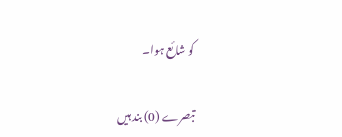کو شائع ہوا۔

تبصرے (0) بند ہیں